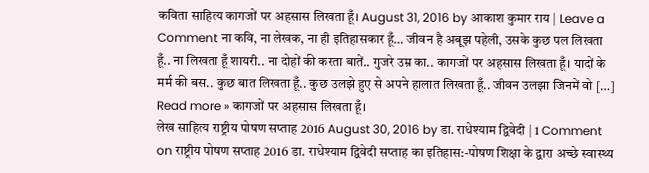कविता साहित्य कागजों पर अहसास लिखता हूँ। August 31, 2016 by आकाश कुमार राय | Leave a Comment ना कवि, ना लेखक, ना ही इतिहासकार हूँ… जीवन है अबूझ पहेली, उसके कुछ पल लिखता हूँ.. ना लिखता हूँ शायरी.. ना दोहों की करता बातें.. गुजरे उम्र का.. कागजों पर अहसास लिखता हूँ। यादों के मर्म की बस.. कुछ बात लिखता हूँ.. कुछ उलझे हुए से अपने हालात लिखता हूँ.. जीवन उलझा जिनमें वो […] Read more » कागजों पर अहसास लिखता हूँ।
लेख साहित्य राष्ट्रीय पोषण सप्ताह 2016 August 30, 2016 by डा. राधेश्याम द्विवेदी | 1 Comment on राष्ट्रीय पोषण सप्ताह 2016 डा. राधेश्याम द्विवेदी सप्ताह का इतिहास:-पोषण शिक्षा के द्वारा अच्छे स्वास्थ्य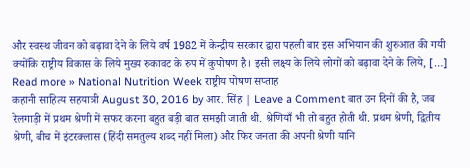और स्वस्थ जीवन को बढ़ावा देने के लिये वर्ष 1982 में केन्द्रीय सरकार द्वारा पहली बार इस अभियान की शुरुआत की गयी क्योंकि राष्ट्रीय विकास के लिये मुख्य रुकावट के रुप में कुपोषण है। इसी लक्ष्य के लिये लोगों को बढ़ावा देने के लिये, […] Read more » National Nutrition Week राष्ट्रीय पोषण सप्ताह
कहानी साहित्य सहयात्री August 30, 2016 by आर. सिंह | Leave a Comment बात उन दिनों की है, जब रेलगाड़ी में प्रथम श्रेणी में सफर करना बहुत बड़ी बात समझी जाती थी. श्रेणियाँ भी तो बहुत होती थी. प्रथम श्रेणी, द्वितीय श्रेणी, बीच में इंटरक्लास (हिंदी समतुल्य शब्द नहीं मिला) और फिर जनता की अपनी श्रेणी यानि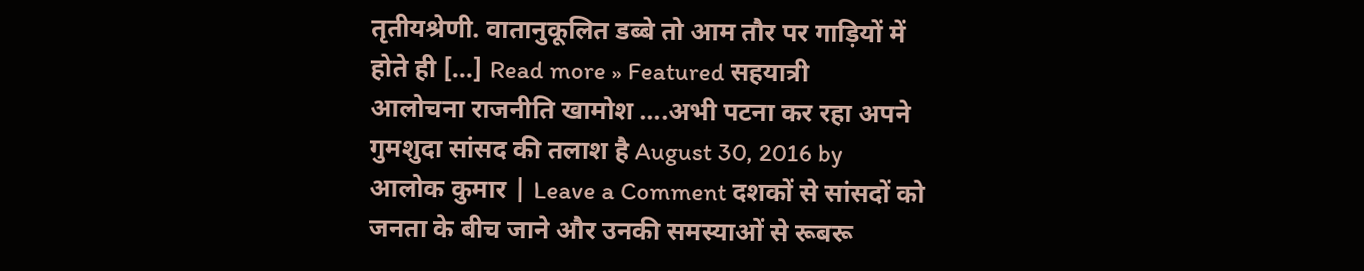तृतीयश्रेणी. वातानुकूलित डब्बे तो आम तौर पर गाड़ियों में होते ही […] Read more » Featured सहयात्री
आलोचना राजनीति खामोश ….अभी पटना कर रहा अपने गुमशुदा सांसद की तलाश है August 30, 2016 by आलोक कुमार | Leave a Comment दशकों से सांसदों को जनता के बीच जाने और उनकी समस्याओं से रूबरू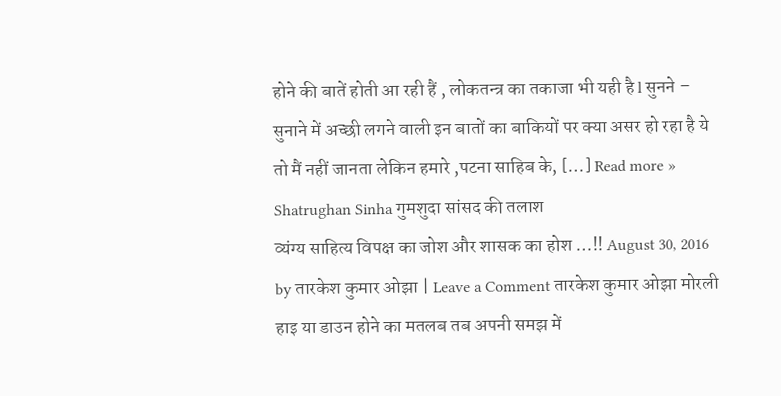होने की बातें होती आ रही हैं , लोकतन्त्र का तकाजा भी यही है l सुनने – सुनाने में अच्छी लगने वाली इन बातों का बाकियों पर क्या असर हो रहा है ये तो मैं नहीं जानता लेकिन हमारे ,पटना साहिब के, […] Read more » Shatrughan Sinha गुमशुदा सांसद की तलाश
व्यंग्य साहित्य विपक्ष का जोश और शासक का होश …!! August 30, 2016 by तारकेश कुमार ओझा | Leave a Comment तारकेश कुमार ओझा मोरली हाइ या डाउन होने का मतलब तब अपनी समझ में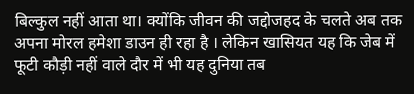बिल्कुल नहीं आता था। क्योंकि जीवन की जद्दोजहद के चलते अब तक अपना मोरल हमेशा डाउन ही रहा है । लेकिन खासियत यह कि जेब में फूटी कौड़ी नहीं वाले दौर में भी यह दुनिया तब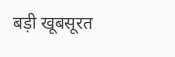बड़ी खूबसूरत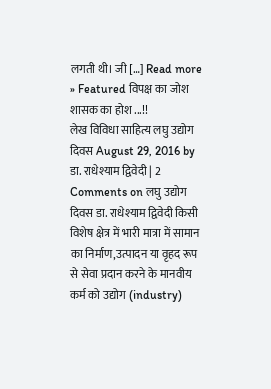लगती थी। जी […] Read more » Featured विपक्ष का जोश शासक का होश ...!!
लेख विविधा साहित्य लघु उद्योग दिवस August 29, 2016 by डा. राधेश्याम द्विवेदी | 2 Comments on लघु उद्योग दिवस डा. राधेश्याम द्विवेदी किसी विशेष क्षेत्र में भारी मात्रा में सामान का निर्माण,उत्पादन या वृहद रूप से सेवा प्रदान करने के मानवीय कर्म को उद्योग (industry)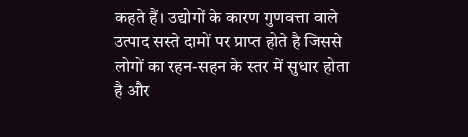कहते हैं। उद्योगों के कारण गुणवत्ता वाले उत्पाद सस्ते दामों पर प्राप्त होते है जिससे लोगों का रहन-सहन के स्तर में सुधार होता है और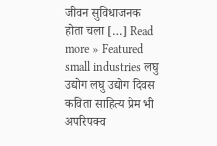जीवन सुविधाजनक होता चला […] Read more » Featured small industries लघु उद्योग लघु उद्योग दिवस
कविता साहित्य प्रेम भी अपरिपक्व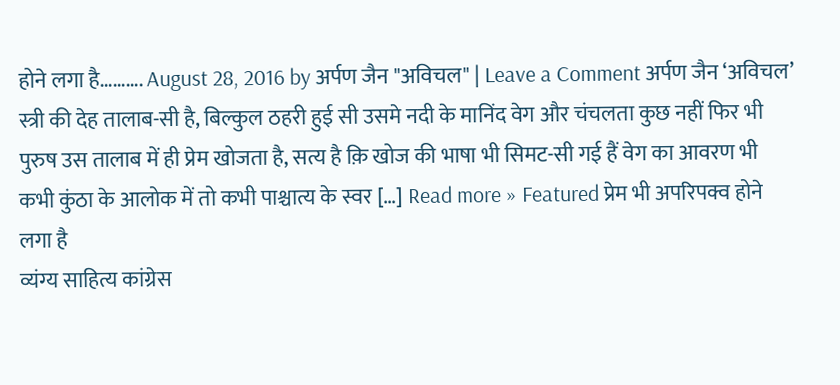होने लगा है………. August 28, 2016 by अर्पण जैन "अविचल" | Leave a Comment अर्पण जैन ‘अविचल’ स्त्री की देह तालाब-सी है, बिल्कुल ठहरी हुई सी उसमे नदी के मानिंद वेग और चंचलता कुछ नहीं फिर भी पुरुष उस तालाब में ही प्रेम खोजता है, सत्य है क़ि खोज की भाषा भी सिमट-सी गई हैं वेग का आवरण भी कभी कुंठा के आलोक में तो कभी पाश्चात्य के स्वर […] Read more » Featured प्रेम भी अपरिपक्व होने लगा है
व्यंग्य साहित्य कांग्रेस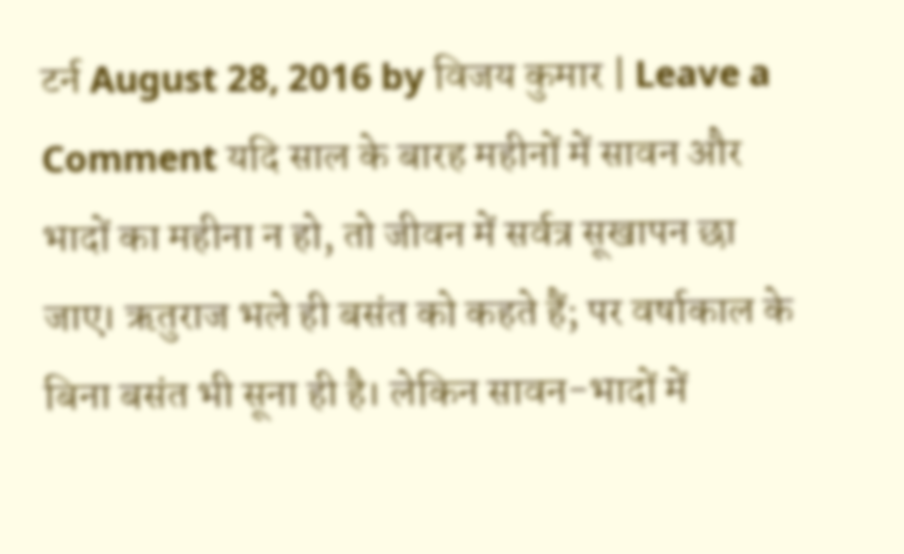टर्न August 28, 2016 by विजय कुमार | Leave a Comment यदि साल के बारह महीनों में सावन और भादों का महीना न हो, तो जीवन में सर्वत्र सूखापन छा जाए। ऋतुराज भले ही बसंत को कहते हैं; पर वर्षाकाल के बिना बसंत भी सूना ही है। लेकिन सावन-भादों में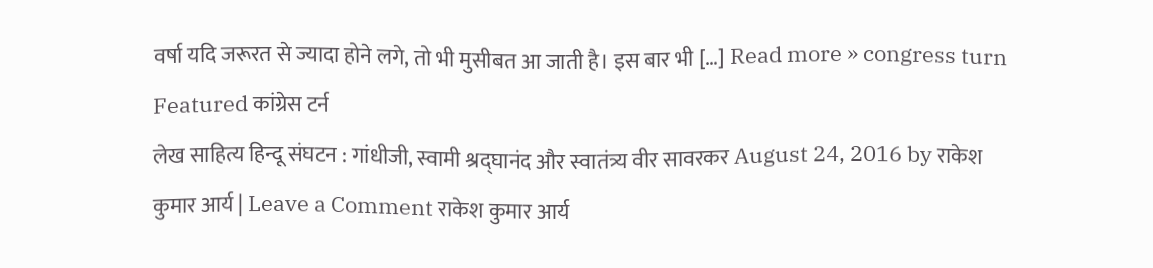वर्षा यदि जरूरत से ज्यादा होने लगे, तो भी मुसीबत आ जाती है। इस बार भी […] Read more » congress turn Featured कांग्रेस टर्न
लेख साहित्य हिन्दू संघटन : गांधीजी, स्वामी श्रद्घानंद और स्वातंत्र्य वीर सावरकर August 24, 2016 by राकेश कुमार आर्य | Leave a Comment राकेश कुमार आर्य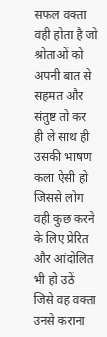सफल वक्ता वही होता है जो श्रोताओं को अपनी बात से सहमत और संतुष्ट तो कर ही ले साथ ही उसकी भाषण कला ऐसी हो जिससे लोग वही कुछ करने के लिए प्रेरित और आंदोलित भी हो उठें जिसे वह वक्ता उनसे कराना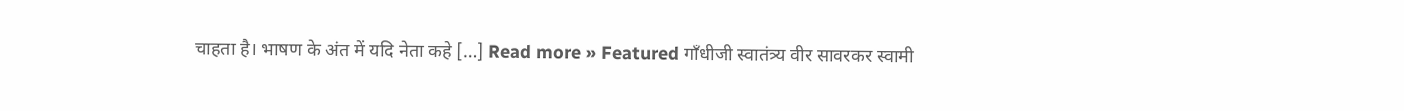चाहता है। भाषण के अंत में यदि नेता कहे […] Read more » Featured गाँधीजी स्वातंत्र्य वीर सावरकर स्वामी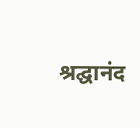श्रद्घानंद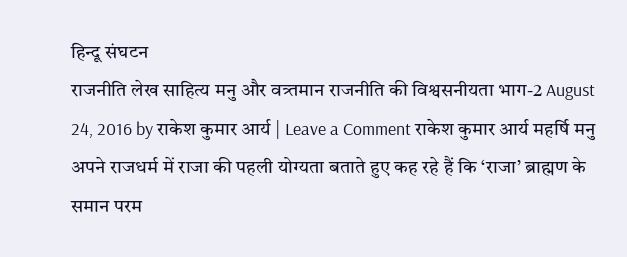हिन्दू संघटन
राजनीति लेख साहित्य मनु और वत्र्तमान राजनीति की विश्वसनीयता भाग-2 August 24, 2016 by राकेश कुमार आर्य | Leave a Comment राकेश कुमार आर्य महर्षि मनु अपने राजधर्म में राजा की पहली योग्यता बताते हुए कह रहे हैं कि ‘राजा’ ब्राह्मण के समान परम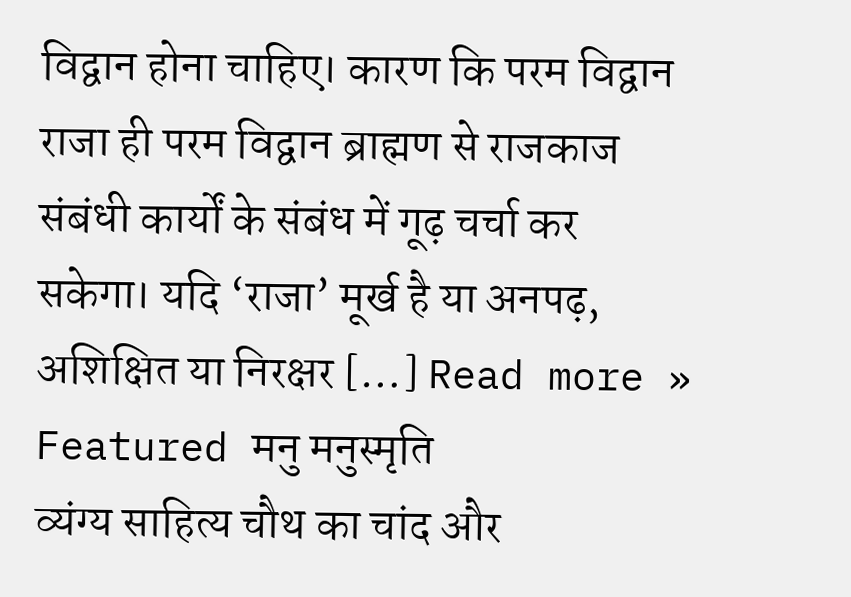विद्वान होना चाहिए। कारण कि परम विद्वान राजा ही परम विद्वान ब्राह्मण से राजकाज संबंधी कार्यों के संबंध में गूढ़ चर्चा कर सकेगा। यदि ‘राजा’ मूर्ख है या अनपढ़, अशिक्षित या निरक्षर […] Read more » Featured मनु मनुस्मृति
व्यंग्य साहित्य चौथ का चांद और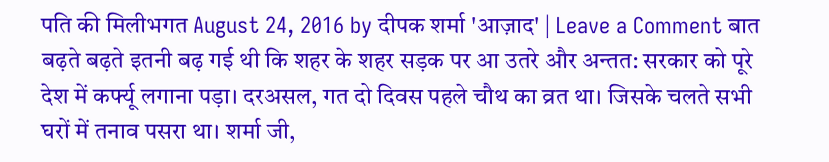पति की मिलीभगत August 24, 2016 by दीपक शर्मा 'आज़ाद' | Leave a Comment बात बढ़ते बढ़ते इतनी बढ़ गई थी कि शहर के शहर सड़क पर आ उतरे और अन्तत: सरकार को पूरे देश में कर्फ्यू लगाना पड़ा। दरअसल, गत दो दिवस पहले चौथ का व्रत था। जिसके चलते सभी घरों में तनाव पसरा था। शर्मा जी,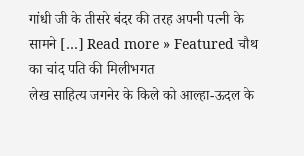गांधी जी के तीसरे बंदर की तरह अपनी पत्नी के सामने […] Read more » Featured चौथ का चांद पति की मिलीभगत
लेख साहित्य जगनेर के किले को आल्हा-ऊदल के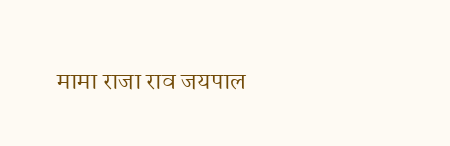मामा राजा राव जयपाल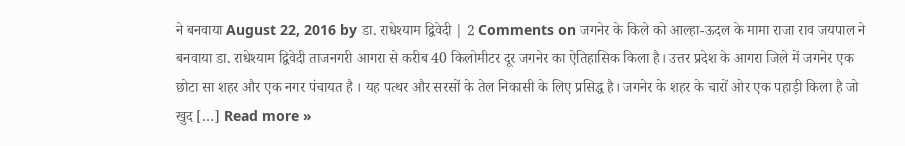ने बनवाया August 22, 2016 by डा. राधेश्याम द्विवेदी | 2 Comments on जगनेर के किले को आल्हा-ऊदल के मामा राजा राव जयपाल ने बनवाया डा. राधेश्याम द्विवेदी ताजनगरी आगरा से करीब 40 किलोमीटर दूर जगनेर का ऐतिहासिक किला है। उत्तर प्रदेश के आगरा जिले में जगनेर एक छोटा सा शहर और एक नगर पंचायत है । यह पत्थर और सरसों के तेल निकासी के लिए प्रसिद्ध है। जगनेर के शहर के चारों ओर एक पहाड़ी किला है जो खुद […] Read more »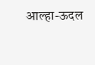आल्हा-ऊदल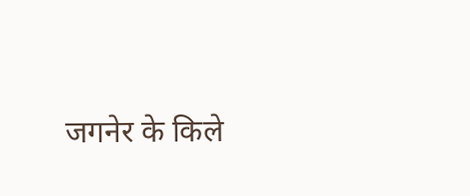जगनेर के किले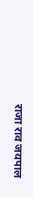राजा राव जयपाल